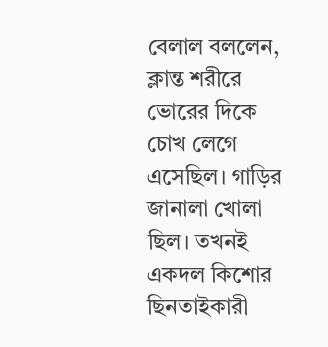বেলাল বললেন, ক্লান্ত শরীরে ভোরের দিকে চোখ লেগে এসেছিল। গাড়ির জানালা খোলা ছিল। তখনই একদল কিশোর ছিনতাইকারী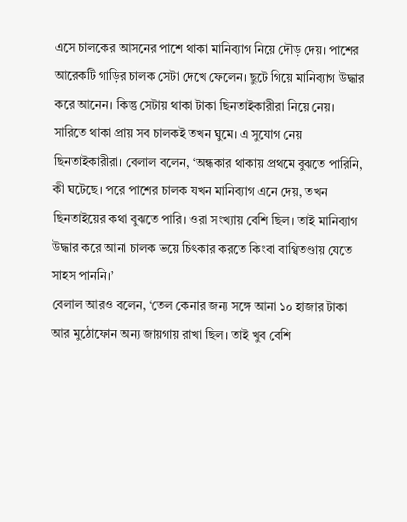এসে চালকের আসনের পাশে থাকা মানিব্যাগ নিয়ে দৌড় দেয়। পাশের আরেকটি গাড়ির চালক সেটা দেখে ফেলেন। ছুটে গিয়ে মানিব্যাগ উদ্ধার করে আনেন। কিন্তু সেটায় থাকা টাকা ছিনতাইকারীরা নিয়ে নেয়।
সারিতে থাকা প্রায় সব চালকই তখন ঘুমে। এ সুযোগ নেয় ছিনতাইকারীরা। বেলাল বলেন, ‘অন্ধকার থাকায় প্রথমে বুঝতে পারিনি, কী ঘটেছে। পরে পাশের চালক যখন মানিব্যাগ এনে দেয়, তখন ছিনতাইয়ের কথা বুঝতে পারি। ওরা সংখ্যায় বেশি ছিল। তাই মানিব্যাগ উদ্ধার করে আনা চালক ভয়ে চিৎকার করতে কিংবা বাগ্বিতণ্ডায় যেতে সাহস পাননি।’
বেলাল আরও বলেন, ‘তেল কেনার জন্য সঙ্গে আনা ১০ হাজার টাকা আর মুঠোফোন অন্য জায়গায় রাখা ছিল। তাই খুব বেশি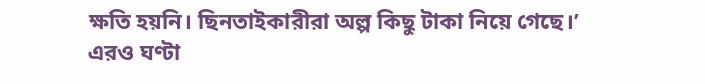ক্ষতি হয়নি। ছিনতাইকারীরা অল্প কিছু টাকা নিয়ে গেছে।’
এরও ঘণ্টা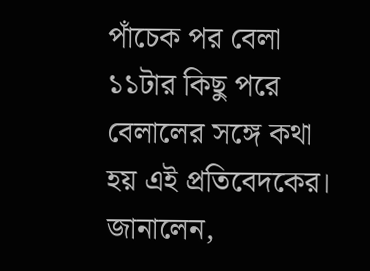পাঁচেক পর বেলা ১১টার কিছু পরে বেলালের সঙ্গে কথা হয় এই প্রতিবেদকের। জানালেন,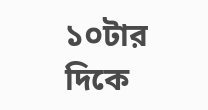১০টার দিকে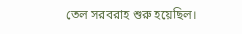তেল সরবরাহ শুরু হয়েছিল।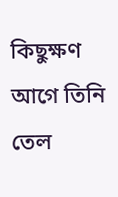কিছুক্ষণ আগে তিনি তেল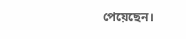পেয়েছেন।